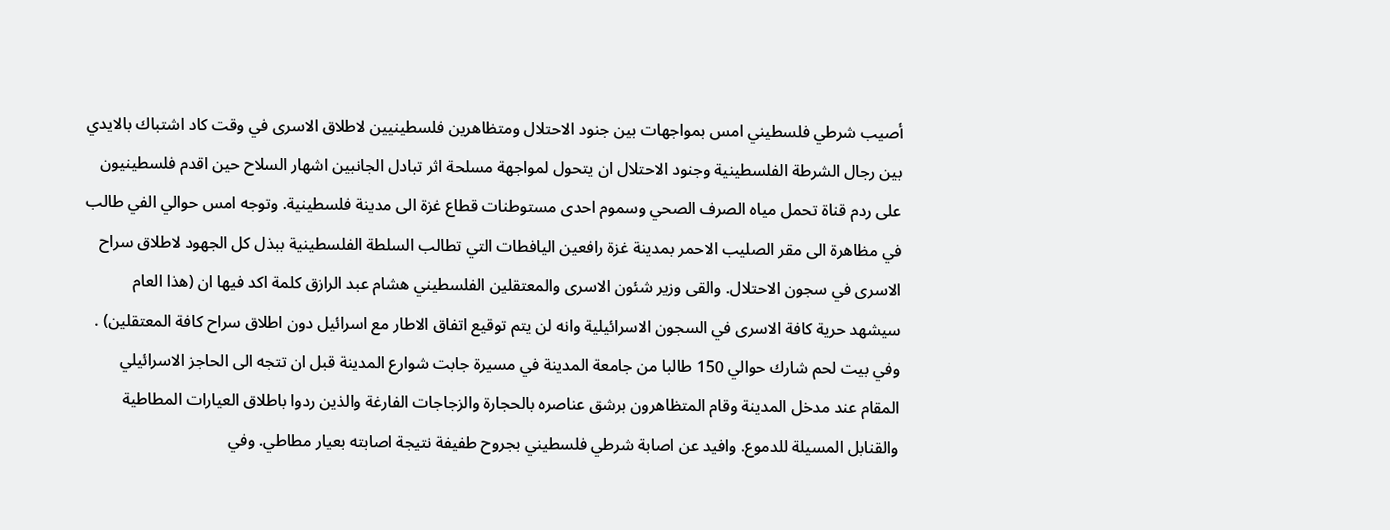أصيب شرطي فلسطيني امس بمواجهات بين جنود الاحتلال ومتظاهرين فلسطينيين لاطلاق الاسرى في وقت كاد اشتباك بالايدي بين رجال الشرطة الفلسطينية وجنود الاحتلال ان يتحول لمواجهة مسلحة اثر تبادل الجانبين اشهار السلاح حين اقدم فلسطينيون على ردم قناة تحمل مياه الصرف الصحي وسموم احدى مستوطنات قطاع غزة الى مدينة فلسطينية. وتوجه امس حوالي الفي طالب في مظاهرة الى مقر الصليب الاحمر بمدينة غزة رافعين اليافطات التي تطالب السلطة الفلسطينية ببذل كل الجهود لاطلاق سراح الاسرى في سجون الاحتلال. والقى وزير شئون الاسرى والمعتقلين الفلسطيني هشام عبد الرازق كلمة اكد فيها ان (هذا العام سيشهد حرية كافة الاسرى في السجون الاسرائيلية وانه لن يتم توقيع اتفاق الاطار مع اسرائيل دون اطلاق سراح كافة المعتقلين) . وفي بيت لحم شارك حوالي 150 طالبا من جامعة المدينة في مسيرة جابت شوارع المدينة قبل ان تتجه الى الحاجز الاسرائيلي المقام عند مدخل المدينة وقام المتظاهرون برشق عناصره بالحجارة والزجاجات الفارغة والذين ردوا باطلاق العيارات المطاطية والقنابل المسيلة للدموع. وافيد عن اصابة شرطي فلسطيني بجروح طفيفة نتيجة اصابته بعيار مطاطي. وفي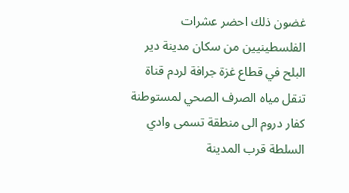غضون ذلك احضر عشرات الفلسطينيين من سكان مدينة دير البلح في قطاع غزة جرافة لردم قناة تنقل مياه الصرف الصحي لمستوطنة كفار دروم الى منطقة تسمى وادي السلطة قرب المدينة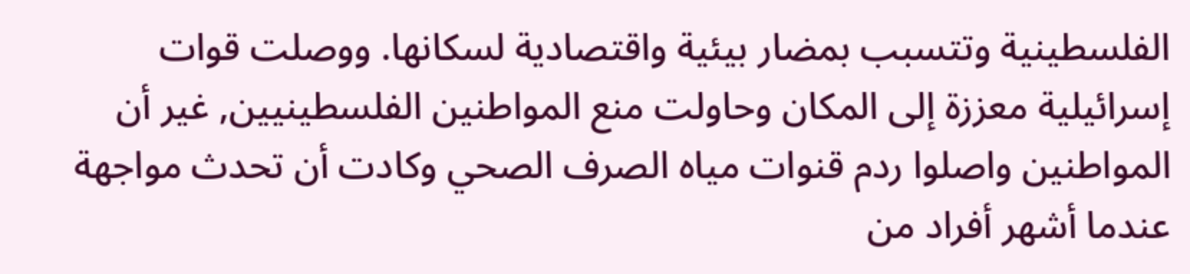الفلسطينية وتتسبب بمضار بيئية واقتصادية لسكانها. ووصلت قوات إسرائيلية معززة إلى المكان وحاولت منع المواطنين الفلسطينيين, غير أن المواطنين واصلوا ردم قنوات مياه الصرف الصحي وكادت أن تحدث مواجهة عندما أشهر أفراد من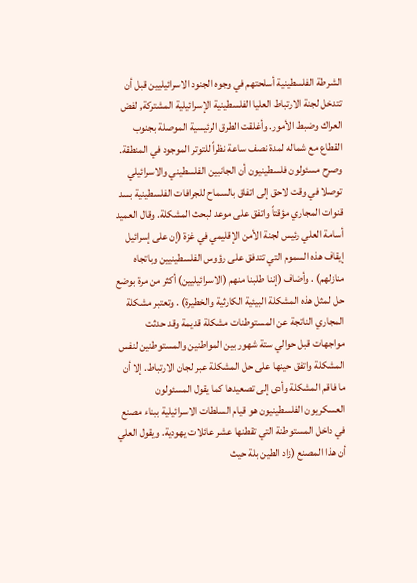الشرطة الفلسطينية أسلحتهم في وجوه الجنود الاسرائيليين قبل أن تتدخل لجنة الارتباط العليا الفلسطينية الإسرائيلية المشتركة, لفض العراك وضبط الأمور. وأغلقت الطرق الرئيسية الموصلة بجنوب القطاع مع شماله لمدة نصف ساعة نظراً للتوتر الموجود في المنطقة. وصرح مسئولون فلسطينيون أن الجانبين الفلسطيني والاسرائيلي توصلا في وقت لاحق إلى اتفاق بالسماح للجرافات الفلسطينية بسد قنوات المجاري مؤقتاً واتفق على موعد لبحث المشكلة. وقال العميد أسامة العلي رئيس لجنة الأمن الإقليمي في غزة (إن على إسرائيل إيقاف هذه السموم التي تتدفق على رؤوس الفلسطينيين وباتجاه منازلهم) . وأضاف (إننا طلبنا منهم (الاسرائيليين) أكثر من مرة بوضع حل لمثل هذه المشكلة البيئية الكارثية والخطيرة) . وتعتبر مشكلة المجاري الناتجة عن المستوطنات مشكلة قديمة وقد حدثت مواجهات قبل حوالي ستة شهور بين المواطنين والمستوطنين لنفس المشكلة واتفق حينها على حل المشكلة عبر لجان الارتباط. إلا أن ما فاقم المشكلة وأدى إلى تصعيدها كما يقول المسئولون العسكريون الفلسطينيون هو قيام السلطات الاسرائيلية ببناء مصنع في داخل المستوطنة التي تقطنها عشر عائلات يهودية. ويقول العلي أن هذا المصنع (زاد الطين بلة حيث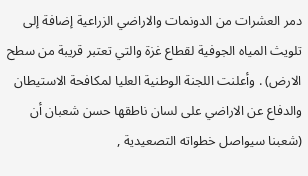دمر العشرات من الدونمات والاراضي الزراعية إضافة إلى تلويث المياه الجوفية لقطاع غزة والتي تعتبر قريبة من سطح الارض) . وأعلنت اللجنة الوطنية العليا لمكافحة الاستيطان والدفاع عن الاراضي على لسان ناطقها حسن شعبان أن (شعبنا سيواصل خطواته التصعيدية ,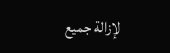لإزالة جميع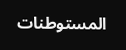المستوطنات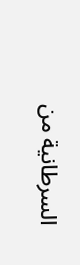السرطانية من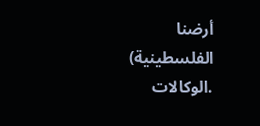أرضنا الفلسطينية) .الوكالات